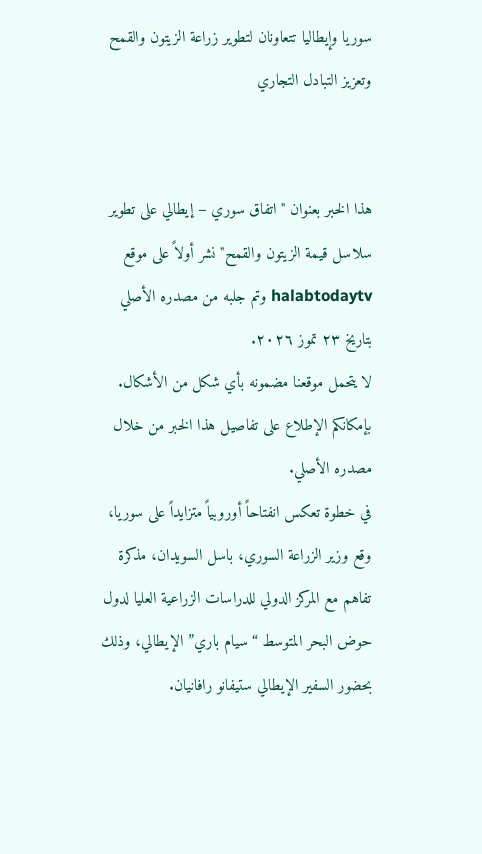سوريا وإيطاليا تتعاونان لتطوير زراعة الزيتون والقمح وتعزيز التبادل التجاري


هذا الخبر بعنوان "اتفاق سوري – إيطالي على تطوير سلاسل قيمة الزيتون والقمح" نشر أولاً على موقع halabtodaytv وتم جلبه من مصدره الأصلي بتاريخ ٢٣ تموز ٢٠٢٦.
لا يتحمل موقعنا مضمونه بأي شكل من الأشكال. بإمكانكم الإطلاع على تفاصيل هذا الخبر من خلال مصدره الأصلي.
في خطوة تعكس انفتاحاً أوروبياً متزايداً على سوريا، وقع وزير الزراعة السوري، باسل السويدان، مذكرة تفاهم مع المركز الدولي للدراسات الزراعية العليا لدول حوض البحر المتوسط “سيام باري” الإيطالي، وذلك بحضور السفير الإيطالي ستيفانو رافانيان.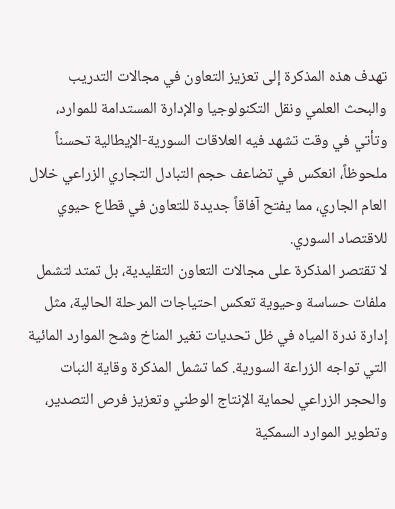تهدف هذه المذكرة إلى تعزيز التعاون في مجالات التدريب والبحث العلمي ونقل التكنولوجيا والإدارة المستدامة للموارد، وتأتي في وقت تشهد فيه العلاقات السورية-الإيطالية تحسناً ملحوظاً، انعكس في تضاعف حجم التبادل التجاري الزراعي خلال العام الجاري، مما يفتح آفاقاً جديدة للتعاون في قطاع حيوي للاقتصاد السوري.
لا تقتصر المذكرة على مجالات التعاون التقليدية، بل تمتد لتشمل ملفات حساسة وحيوية تعكس احتياجات المرحلة الحالية، مثل إدارة ندرة المياه في ظل تحديات تغير المناخ وشح الموارد المائية التي تواجه الزراعة السورية. كما تشمل المذكرة وقاية النبات والحجر الزراعي لحماية الإنتاج الوطني وتعزيز فرص التصدير، وتطوير الموارد السمكية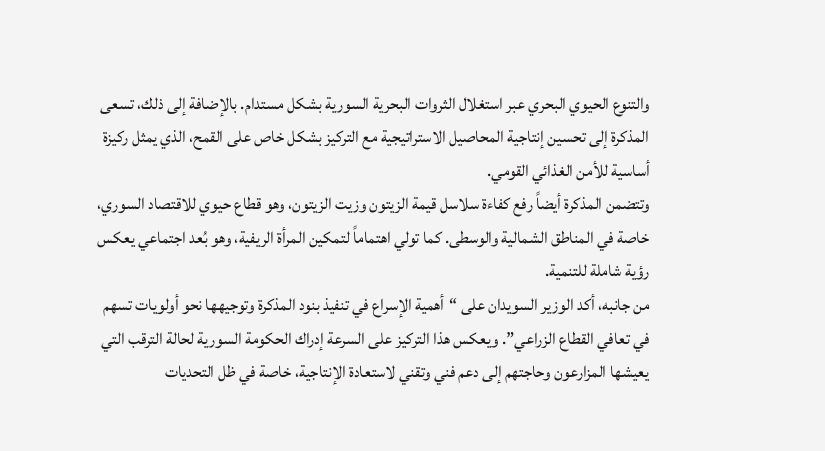والتنوع الحيوي البحري عبر استغلال الثروات البحرية السورية بشكل مستدام. بالإضافة إلى ذلك، تسعى المذكرة إلى تحسين إنتاجية المحاصيل الاستراتيجية مع التركيز بشكل خاص على القمح، الذي يمثل ركيزة أساسية للأمن الغذائي القومي.
وتتضمن المذكرة أيضاً رفع كفاءة سلاسل قيمة الزيتون وزيت الزيتون، وهو قطاع حيوي للاقتصاد السوري، خاصة في المناطق الشمالية والوسطى. كما تولي اهتماماً لتمكين المرأة الريفية، وهو بُعد اجتماعي يعكس رؤية شاملة للتنمية.
من جانبه، أكد الوزير السويدان على “أهمية الإسراع في تنفيذ بنود المذكرة وتوجيهها نحو أولويات تسهم في تعافي القطاع الزراعي”. ويعكس هذا التركيز على السرعة إدراك الحكومة السورية لحالة الترقب التي يعيشها المزارعون وحاجتهم إلى دعم فني وتقني لاستعادة الإنتاجية، خاصة في ظل التحديات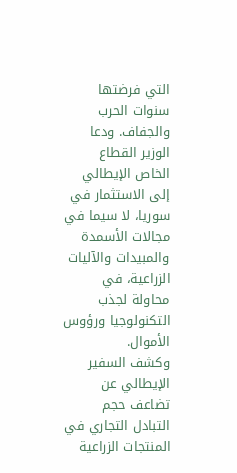التي فرضتها سنوات الحرب والجفاف. ودعا الوزير القطاع الخاص الإيطالي إلى الاستثمار في سوريا، لا سيما في مجالات الأسمدة والمبيدات والآليات الزراعية، في محاولة لجذب التكنولوجيا ورؤوس الأموال.
وكشف السفير الإيطالي عن تضاعف حجم التبادل التجاري في المنتجات الزراعية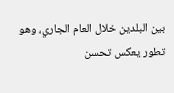بين البلدين خلال العام الجاري، وهو تطور يعكس تحسن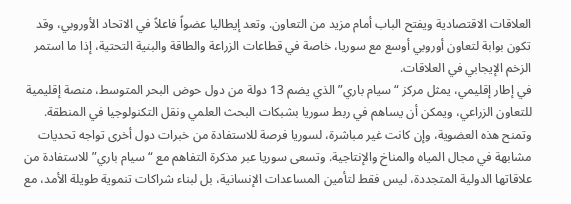العلاقات الاقتصادية ويفتح الباب أمام مزيد من التعاون. وتعد إيطاليا عضواً فاعلاً في الاتحاد الأوروبي، وقد تكون بوابة لتعاون أوروبي أوسع مع سوريا، خاصة في قطاعات الزراعة والطاقة والبنية التحتية، إذا ما استمر الزخم الإيجابي في العلاقات.
في إطار إقليمي، يمثل مركز “سيام باري” الذي يضم 13 دولة من دول حوض البحر المتوسط، منصة إقليمية للتعاون الزراعي، ويمكن أن يساهم في ربط سوريا بشبكات البحث العلمي ونقل التكنولوجيا في المنطقة. وتمنح هذه العضوية، وإن كانت غير مباشرة، لسوريا فرصة للاستفادة من خبرات دول أخرى تواجه تحديات مشابهة في مجال المياه والمناخ والإنتاجية. وتسعى سوريا عبر مذكرة التفاهم مع “سيام باري” للاستفادة من علاقاتها الدولية المتجددة، ليس فقط لتأمين المساعدات الإنسانية، بل لبناء شراكات تنموية طويلة الأمد، مع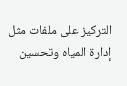التركيز على ملفات مثل إدارة المياه وتحسين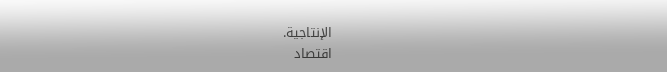الإنتاجية.
اقتصاد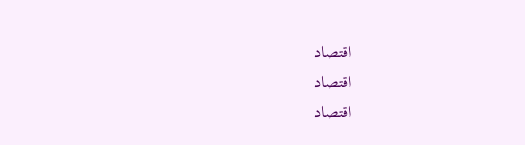اقتصاد
اقتصاد
اقتصاد